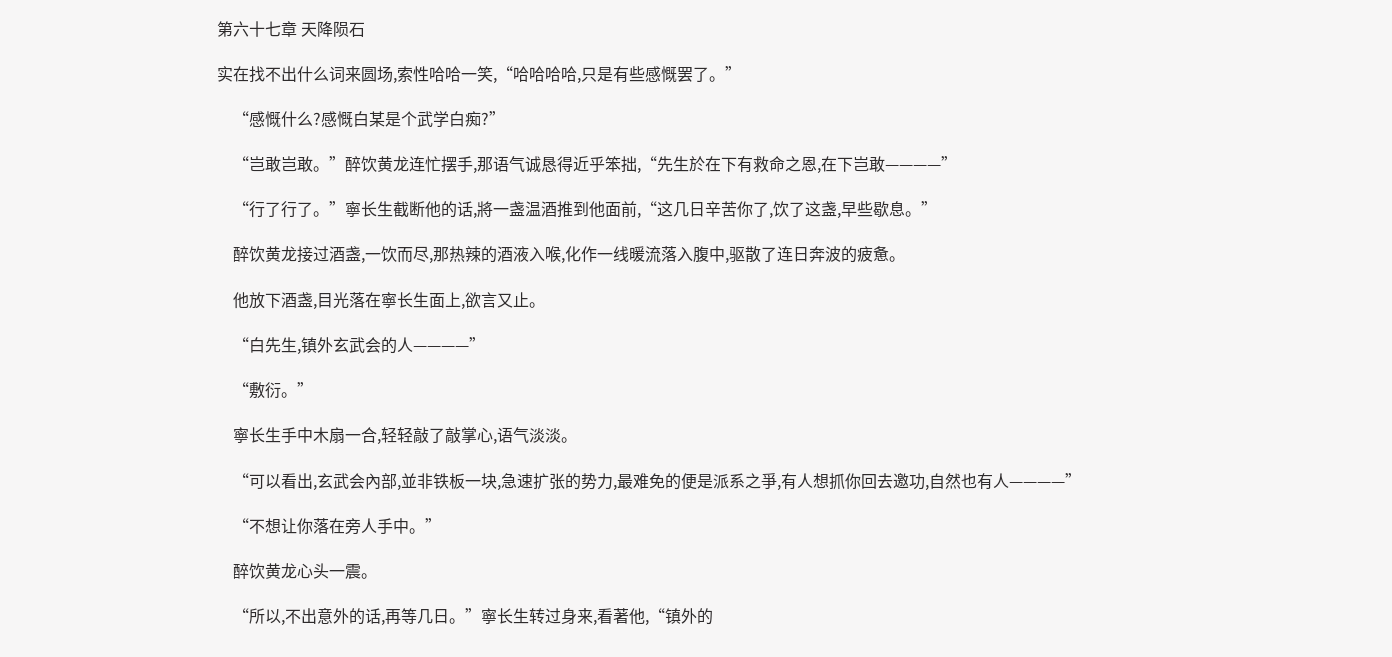第六十七章 天降陨石

实在找不出什么词来圆场,索性哈哈一笑,“哈哈哈哈,只是有些感慨罢了。”

    “感慨什么?感慨白某是个武学白痴?”

    “岂敢岂敢。”醉饮黄龙连忙摆手,那语气诚恳得近乎笨拙,“先生於在下有救命之恩,在下岂敢————”

    “行了行了。”寧长生截断他的话,將一盏温酒推到他面前,“这几日辛苦你了,饮了这盏,早些歇息。”

    醉饮黄龙接过酒盏,一饮而尽,那热辣的酒液入喉,化作一线暖流落入腹中,驱散了连日奔波的疲惫。

    他放下酒盏,目光落在寧长生面上,欲言又止。

    “白先生,镇外玄武会的人————”

    “敷衍。”

    寧长生手中木扇一合,轻轻敲了敲掌心,语气淡淡。

    “可以看出,玄武会內部,並非铁板一块,急速扩张的势力,最难免的便是派系之爭,有人想抓你回去邀功,自然也有人————”

    “不想让你落在旁人手中。”

    醉饮黄龙心头一震。

    “所以,不出意外的话,再等几日。”寧长生转过身来,看著他,“镇外的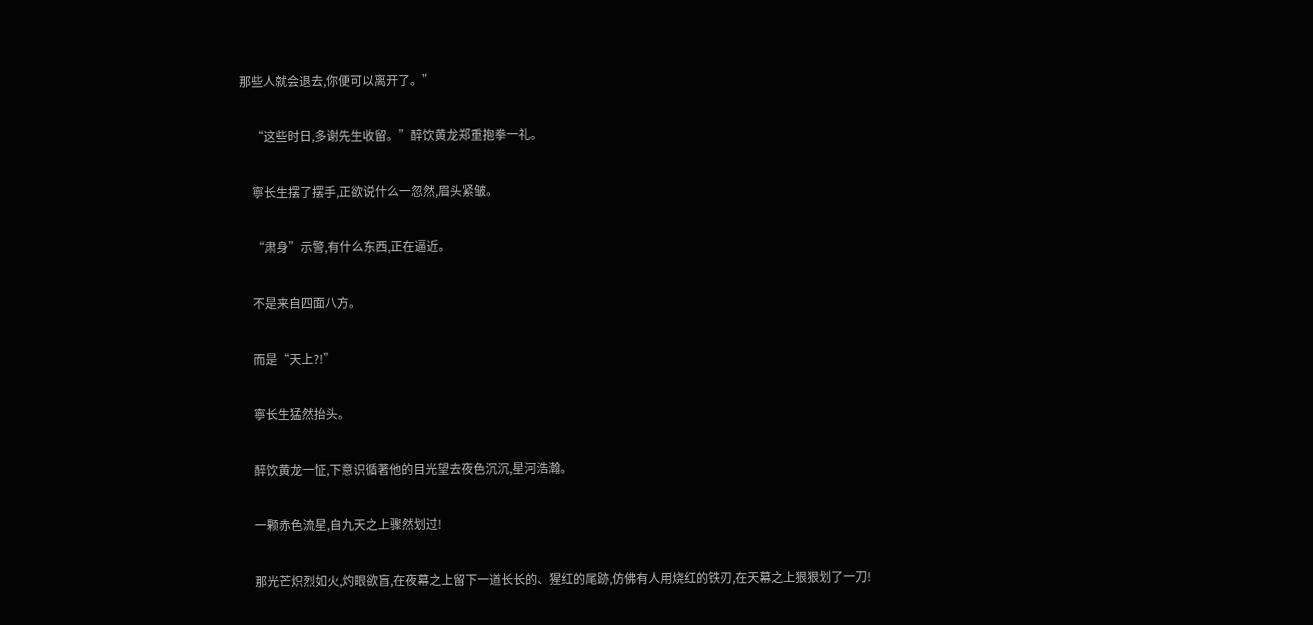那些人就会退去,你便可以离开了。”

    “这些时日,多谢先生收留。”醉饮黄龙郑重抱拳一礼。

    寧长生摆了摆手,正欲说什么一忽然,眉头紧皱。

    “肃身”示警,有什么东西,正在逼近。

    不是来自四面八方。

    而是“天上?!”

    寧长生猛然抬头。

    醉饮黄龙一怔,下意识循著他的目光望去夜色沉沉,星河浩瀚。

    一颗赤色流星,自九天之上骤然划过!

    那光芒炽烈如火,灼眼欲盲,在夜幕之上留下一道长长的、猩红的尾跡,仿佛有人用烧红的铁刃,在天幕之上狠狠划了一刀!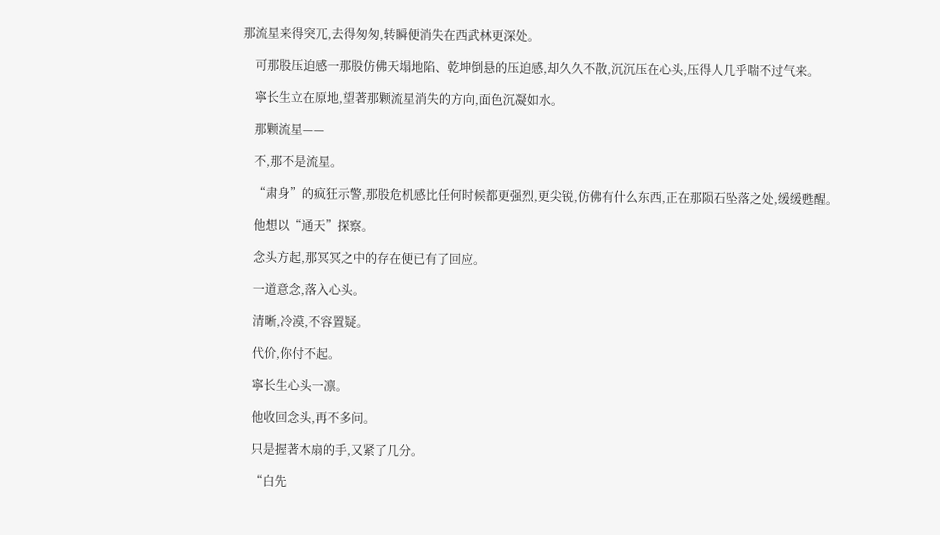那流星来得突兀,去得匆匆,转瞬便消失在西武林更深处。

    可那股压迫感一那股仿佛天塌地陷、乾坤倒悬的压迫感,却久久不散,沉沉压在心头,压得人几乎喘不过气来。

    寧长生立在原地,望著那颗流星消失的方向,面色沉凝如水。

    那颗流星——

    不,那不是流星。

    “肃身”的疯狂示警,那股危机感比任何时候都更强烈,更尖锐,仿佛有什么东西,正在那陨石坠落之处,缓缓甦醒。

    他想以“通天”探察。

    念头方起,那冥冥之中的存在便已有了回应。

    一道意念,落入心头。

    清晰,冷漠,不容置疑。

    代价,你付不起。

    寧长生心头一凛。

    他收回念头,再不多问。

    只是握著木扇的手,又紧了几分。

    “白先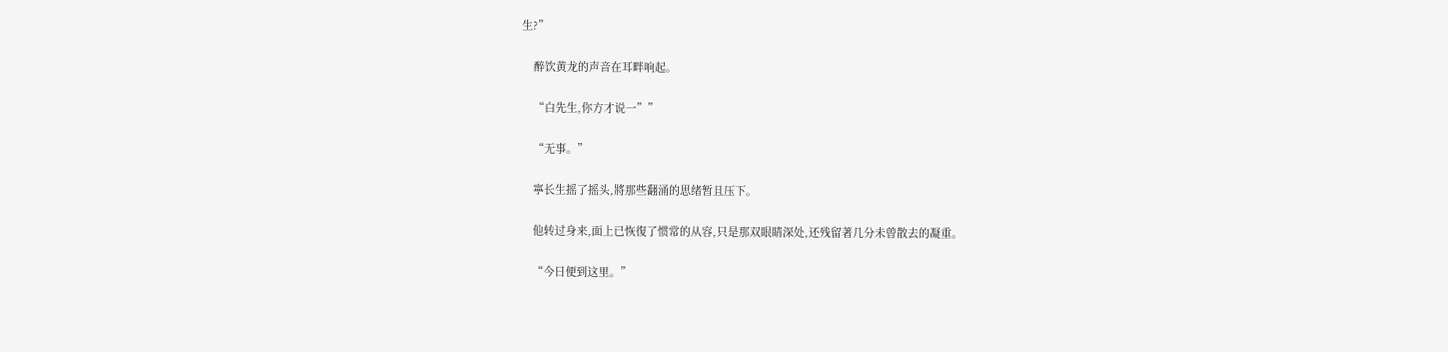生?”

    醉饮黄龙的声音在耳畔响起。

    “白先生,你方才说一””

    “无事。”

    寧长生摇了摇头,將那些翻涌的思绪暂且压下。

    他转过身来,面上已恢復了惯常的从容,只是那双眼睛深处,还残留著几分未曾散去的凝重。

    “今日便到这里。”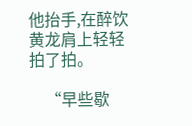他抬手,在醉饮黄龙肩上轻轻拍了拍。

    “早些歇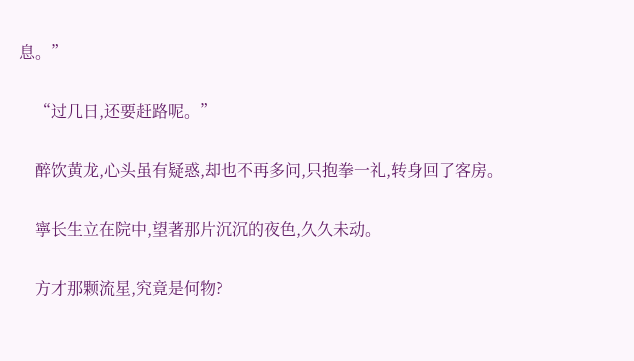息。”

    “过几日,还要赶路呢。”

    醉饮黄龙,心头虽有疑惑,却也不再多问,只抱拳一礼,转身回了客房。

    寧长生立在院中,望著那片沉沉的夜色,久久未动。

    方才那颗流星,究竟是何物?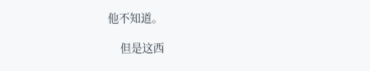他不知道。

    但是这西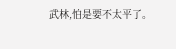武林,怕是要不太平了。